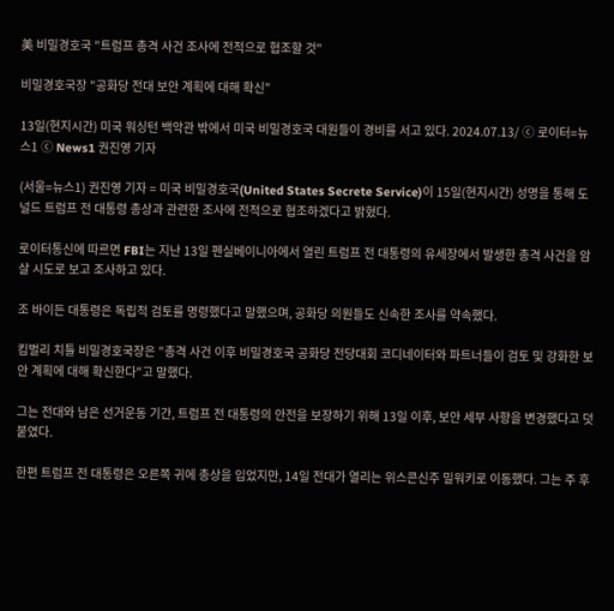美 비밀경호국 "트럼프 총격 사건 조사에 전적으로 협조할 것"

비밀경호국장 "공화당 전대 보안 계획에 대해 확신"

13일(현지시간) 미국 워싱턴 백악관 밖에서 미국 비밀경호국 대원들이 경비를 서고 있다. 2024.07.13/ ⓒ 로이터=뉴스1 ⓒ News1 권진영 기자

(서울=뉴스1) 권진영 기자 = 미국 비밀경호국(United States Secrete Service)이 15일(현지시간) 성명을 통해 도널드 트럼프 전 대통령 총상과 관련한 조사에 전적으로 협조하겠다고 밝혔다.

로이터통신에 따르면 FBI는 지난 13일 펜실베이니아에서 열린 트럼프 전 대통령의 유세장에서 발생한 총격 사건을 암살 시도로 보고 조사하고 있다.

조 바이든 대통령은 독립적 검토를 명령했다고 말했으며, 공화당 의원들도 신속한 조사를 약속했다.

킴벌리 치틀 비밀경호국장은 "총격 사건 이후 비밀경호국 공화당 전당대회 코디네이터와 파트너들이 검토 및 강화한 보안 계획에 대해 확신한다"고 말했다.

그는 전대와 남은 선거운동 기간, 트럼프 전 대통령의 안전을 보장하기 위해 13일 이후, 보안 세부 사항을 변경했다고 덧붙였다.

한편 트럼프 전 대통령은 오른쪽 귀에 총상을 입었지만, 14일 전대가 열리는 위스콘신주 밀워키로 이동했다. 그는 주 후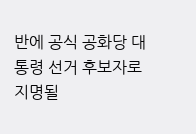반에 공식 공화당 대통령 선거 후보자로 지명될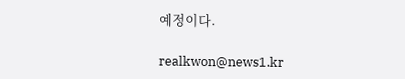예정이다.

realkwon@news1.kr